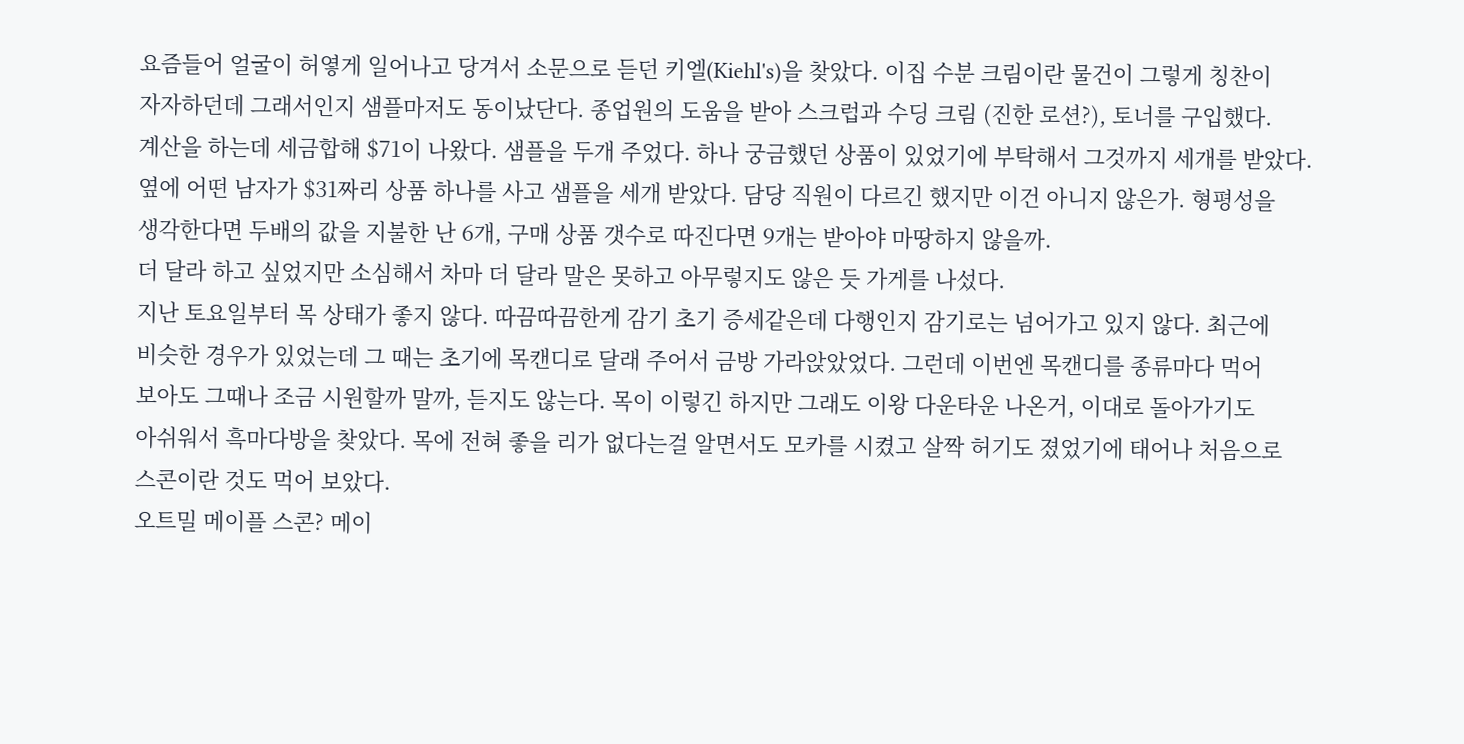요즘들어 얼굴이 허옇게 일어나고 당겨서 소문으로 듣던 키엘(Kiehl's)을 찾았다. 이집 수분 크림이란 물건이 그렇게 칭찬이
자자하던데 그래서인지 샘플마저도 동이났단다. 종업원의 도움을 받아 스크럽과 수딩 크림 (진한 로션?), 토너를 구입했다.
계산을 하는데 세금합해 $71이 나왔다. 샘플을 두개 주었다. 하나 궁금했던 상품이 있었기에 부탁해서 그것까지 세개를 받았다.
옆에 어떤 남자가 $31짜리 상품 하나를 사고 샘플을 세개 받았다. 담당 직원이 다르긴 했지만 이건 아니지 않은가. 형평성을
생각한다면 두배의 값을 지불한 난 6개, 구매 상품 갯수로 따진다면 9개는 받아야 마땅하지 않을까.
더 달라 하고 싶었지만 소심해서 차마 더 달라 말은 못하고 아무렇지도 않은 듯 가게를 나섰다.
지난 토요일부터 목 상태가 좋지 않다. 따끔따끔한게 감기 초기 증세같은데 다행인지 감기로는 넘어가고 있지 않다. 최근에
비슷한 경우가 있었는데 그 때는 초기에 목캔디로 달래 주어서 금방 가라앉았었다. 그런데 이번엔 목캔디를 종류마다 먹어
보아도 그때나 조금 시원할까 말까, 듣지도 않는다. 목이 이렇긴 하지만 그래도 이왕 다운타운 나온거, 이대로 돌아가기도
아쉬워서 흑마다방을 찾았다. 목에 전혀 좋을 리가 없다는걸 알면서도 모카를 시켰고 살짝 허기도 졌었기에 태어나 처음으로
스콘이란 것도 먹어 보았다.
오트밀 메이플 스콘? 메이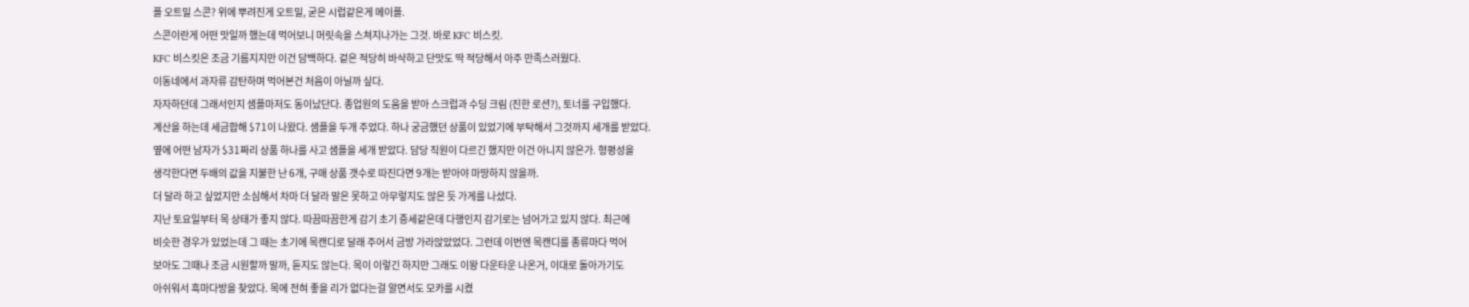플 오트밀 스콘? 위에 뿌려진게 오트밀, 굳은 시럽같은게 메이플.
스콘이란게 어떤 맛일까 했는데 먹어보니 머릿속을 스쳐지나가는 그것. 바로 KFC 비스킷.
KFC 비스킷은 조금 기름지지만 이건 담백하다. 겉은 적당히 바삭하고 단맛도 딱 적당해서 아주 만족스러웠다.
이동네에서 과자류 감탄하며 먹어본건 처음이 아닐까 싶다.
자자하던데 그래서인지 샘플마저도 동이났단다. 종업원의 도움을 받아 스크럽과 수딩 크림 (진한 로션?), 토너를 구입했다.
계산을 하는데 세금합해 $71이 나왔다. 샘플을 두개 주었다. 하나 궁금했던 상품이 있었기에 부탁해서 그것까지 세개를 받았다.
옆에 어떤 남자가 $31짜리 상품 하나를 사고 샘플을 세개 받았다. 담당 직원이 다르긴 했지만 이건 아니지 않은가. 형평성을
생각한다면 두배의 값을 지불한 난 6개, 구매 상품 갯수로 따진다면 9개는 받아야 마땅하지 않을까.
더 달라 하고 싶었지만 소심해서 차마 더 달라 말은 못하고 아무렇지도 않은 듯 가게를 나섰다.
지난 토요일부터 목 상태가 좋지 않다. 따끔따끔한게 감기 초기 증세같은데 다행인지 감기로는 넘어가고 있지 않다. 최근에
비슷한 경우가 있었는데 그 때는 초기에 목캔디로 달래 주어서 금방 가라앉았었다. 그런데 이번엔 목캔디를 종류마다 먹어
보아도 그때나 조금 시원할까 말까, 듣지도 않는다. 목이 이렇긴 하지만 그래도 이왕 다운타운 나온거, 이대로 돌아가기도
아쉬워서 흑마다방을 찾았다. 목에 전혀 좋을 리가 없다는걸 알면서도 모카를 시켰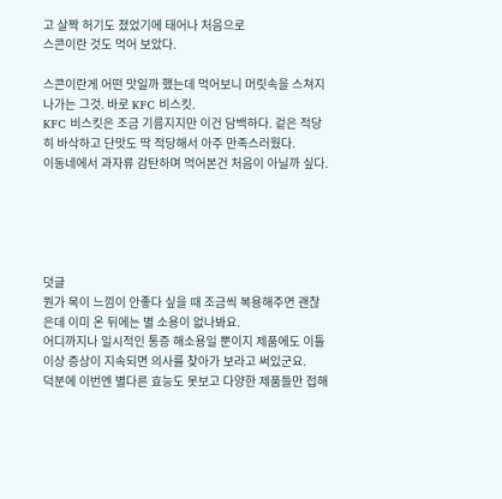고 살짝 허기도 졌었기에 태어나 처음으로
스콘이란 것도 먹어 보았다.

스콘이란게 어떤 맛일까 했는데 먹어보니 머릿속을 스쳐지나가는 그것. 바로 KFC 비스킷.
KFC 비스킷은 조금 기름지지만 이건 담백하다. 겉은 적당히 바삭하고 단맛도 딱 적당해서 아주 만족스러웠다.
이동네에서 과자류 감탄하며 먹어본건 처음이 아닐까 싶다.





덧글
뭔가 목이 느낌이 안좋다 싶을 때 조금씩 복용해주면 괜찮은데 이미 온 뒤에는 별 소용이 없나봐요.
어디까지나 일시적인 통증 해소용일 뿐이지 제품에도 이틀 이상 증상이 지속되면 의사를 찾아가 보라고 써있군요.
덕분에 이번엔 별다른 효능도 못보고 다양한 제품들만 접해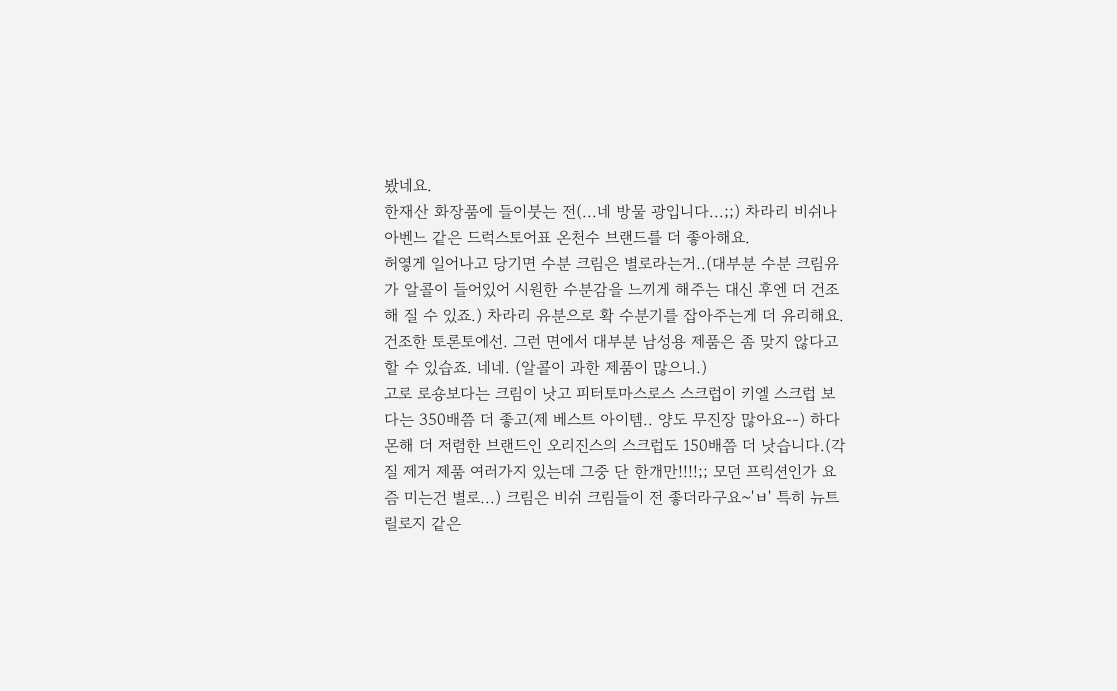봤네요.
한재산 화장품에 들이붓는 전(...네 방물 광입니다...;;) 차라리 비쉬나 아벤느 같은 드럭스토어표 온천수 브랜드를 더 좋아해요.
허옇게 일어나고 당기면 수분 크림은 별로라는거..(대부분 수분 크림유가 알콜이 들어있어 시원한 수분감을 느끼게 해주는 대신 후엔 더 건조해 질 수 있죠.) 차라리 유분으로 확 수분기를 잡아주는게 더 유리해요. 건조한 토론토에선. 그런 면에서 대부분 남성용 제품은 좀 맞지 않다고 할 수 있습죠. 네네. (알콜이 과한 제품이 많으니.)
고로 로숑보다는 크림이 낫고 피터토마스로스 스크럽이 키엘 스크럽 보다는 350배쯤 더 좋고(제 베스트 아이템.. 양도 무진장 많아요--) 하다몬해 더 저렴한 브랜드인 오리진스의 스크럽도 150배쯤 더 낫습니다.(각질 제거 제품 여러가지 있는데 그중 단 한개만!!!!;; 모던 프릭션인가 요즘 미는건 별로...) 크림은 비쉬 크림들이 전 좋더라구요~'ㅂ' 특히 뉴트릴로지 같은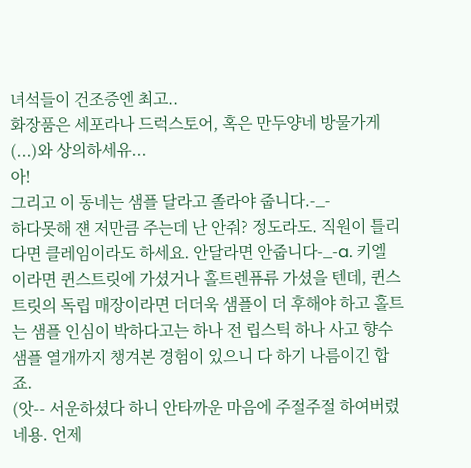녀석들이 건조증엔 최고..
화장품은 세포라나 드럭스토어, 혹은 만두양네 방물가게(...)와 상의하세유...
아!
그리고 이 동네는 샘플 달라고 졸라야 줍니다.-_-
하다못해 쟨 저만큼 주는데 난 안줘? 정도라도. 직원이 틀리다면 클레임이라도 하세요. 안달라면 안줍니다-_-a. 키엘이라면 퀸스트릿에 가셨거나 홀트렌퓨류 가셨을 텐데, 퀸스트릿의 독립 매장이라면 더더욱 샘플이 더 후해야 하고 홀트는 샘플 인심이 박하다고는 하나 전 립스틱 하나 사고 향수 샘플 열개까지 챙겨본 경험이 있으니 다 하기 나름이긴 합죠.
(앗-- 서운하셨다 하니 안타까운 마음에 주절주절 하여버렸네용. 언제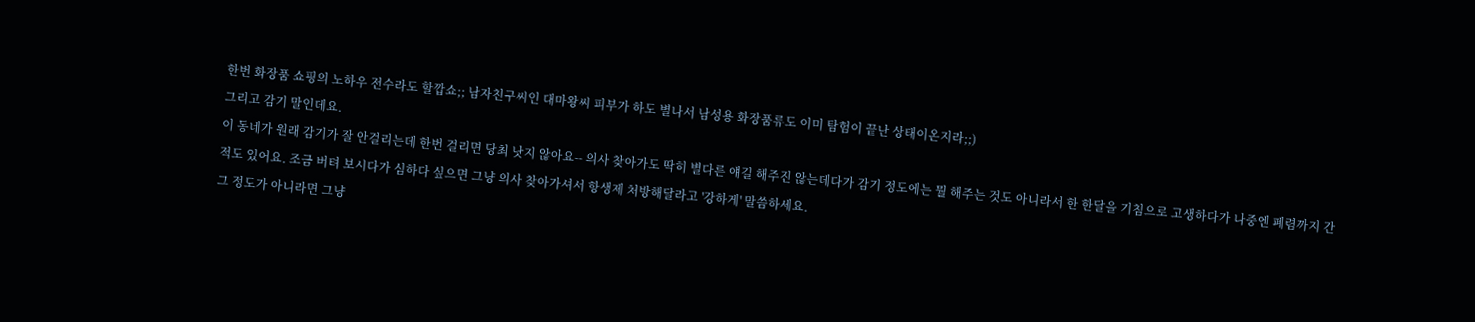한번 화장품 쇼핑의 노하우 전수라도 할깝쇼;; 남자친구씨인 대마왕씨 피부가 하도 별나서 남성용 화장품류도 이미 탐험이 끝난 상태이온지라;;)
그리고 감기 말인데요.
이 동네가 원래 감기가 잘 안걸리는데 한번 걸리면 당최 낫지 않아요-- 의사 찾아가도 딱히 별다른 얘길 해주진 않는데다가 감기 정도에는 뭘 해주는 것도 아니라서 한 한달을 기침으로 고생하다가 나중엔 폐렴까지 간 적도 있어요. 조금 버텨 보시다가 심하다 싶으면 그냥 의사 찾아가셔서 항생제 처방해달라고 '강하게' 말씀하세요.
그 정도가 아니라면 그냥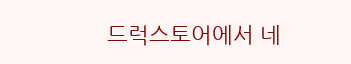드럭스토어에서 네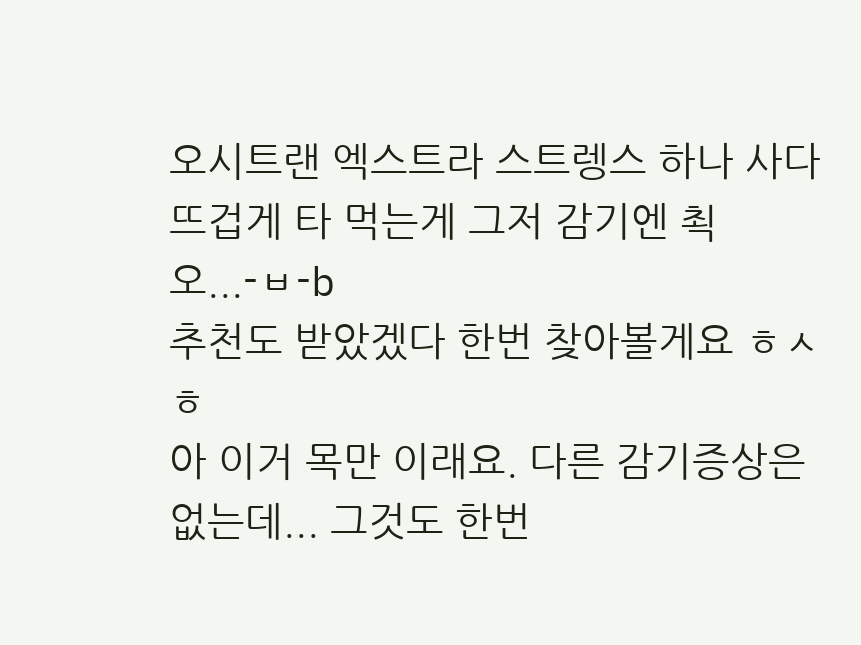오시트랜 엑스트라 스트렝스 하나 사다 뜨겁게 타 먹는게 그저 감기엔 쵝오...-ㅂ-b
추천도 받았겠다 한번 찾아볼게요 ㅎㅅㅎ
아 이거 목만 이래요. 다른 감기증상은 없는데... 그것도 한번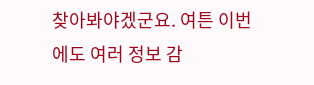찾아봐야겠군요. 여튼 이번에도 여러 정보 감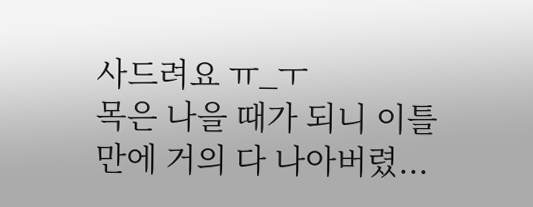사드려요 ㅠ_ㅜ
목은 나을 때가 되니 이틀만에 거의 다 나아버렸...